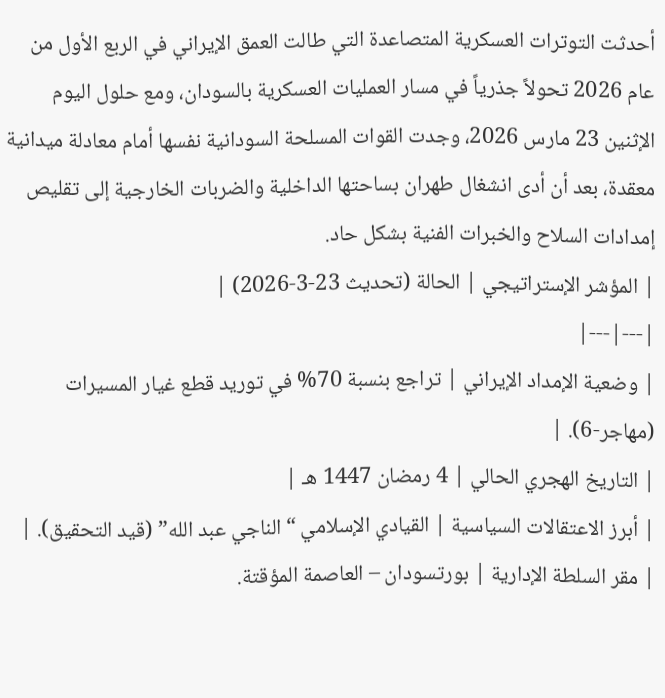أحدثت التوترات العسكرية المتصاعدة التي طالت العمق الإيراني في الربع الأول من عام 2026 تحولاً جذرياً في مسار العمليات العسكرية بالسودان، ومع حلول اليوم الإثنين 23 مارس 2026، وجدت القوات المسلحة السودانية نفسها أمام معادلة ميدانية معقدة، بعد أن أدى انشغال طهران بساحتها الداخلية والضربات الخارجية إلى تقليص إمدادات السلاح والخبرات الفنية بشكل حاد.
| المؤشر الإستراتيجي | الحالة (تحديث 23-3-2026) |
|---|---|
| وضعية الإمداد الإيراني | تراجع بنسبة 70% في توريد قطع غيار المسيرات (مهاجر-6). |
| التاريخ الهجري الحالي | 4 رمضان 1447 هـ |
| أبرز الاعتقالات السياسية | القيادي الإسلامي “الناجي عبد الله” (قيد التحقيق). |
| مقر السلطة الإدارية | بورتسودان – العاصمة المؤقتة.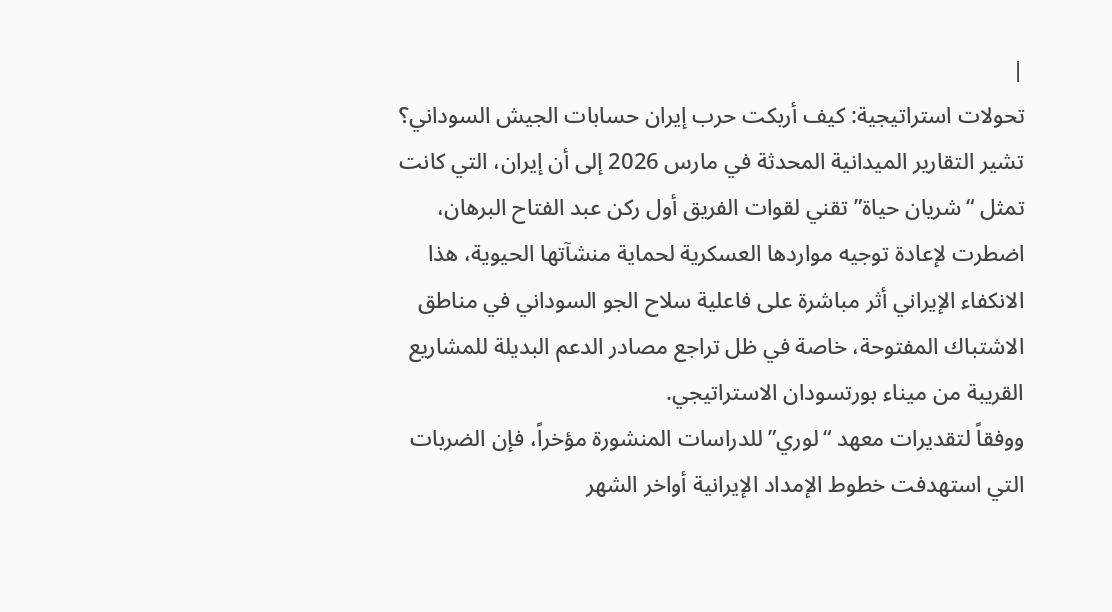|
تحولات استراتيجية: كيف أربكت حرب إيران حسابات الجيش السوداني؟
تشير التقارير الميدانية المحدثة في مارس 2026 إلى أن إيران، التي كانت تمثل “شريان حياة” تقني لقوات الفريق أول ركن عبد الفتاح البرهان، اضطرت لإعادة توجيه مواردها العسكرية لحماية منشآتها الحيوية، هذا الانكفاء الإيراني أثر مباشرة على فاعلية سلاح الجو السوداني في مناطق الاشتباك المفتوحة، خاصة في ظل تراجع مصادر الدعم البديلة للمشاريع القريبة من ميناء بورتسودان الاستراتيجي.
ووفقاً لتقديرات معهد “لوري” للدراسات المنشورة مؤخراً، فإن الضربات التي استهدفت خطوط الإمداد الإيرانية أواخر الشهر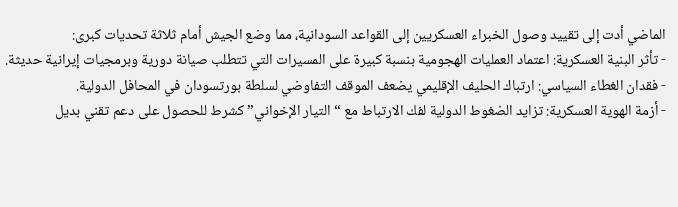الماضي أدت إلى تقييد وصول الخبراء العسكريين إلى القواعد السودانية، مما وضع الجيش أمام ثلاثة تحديات كبرى:
- تأثر البنية العسكرية: اعتماد العمليات الهجومية بنسبة كبيرة على المسيرات التي تتطلب صيانة دورية وبرمجيات إيرانية حديثة.
- فقدان الغطاء السياسي: ارتباك الحليف الإقليمي يضعف الموقف التفاوضي لسلطة بورتسودان في المحافل الدولية.
- أزمة الهوية العسكرية: تزايد الضغوط الدولية لفك الارتباط مع “التيار الإخواني” كشرط للحصول على دعم تقني بديل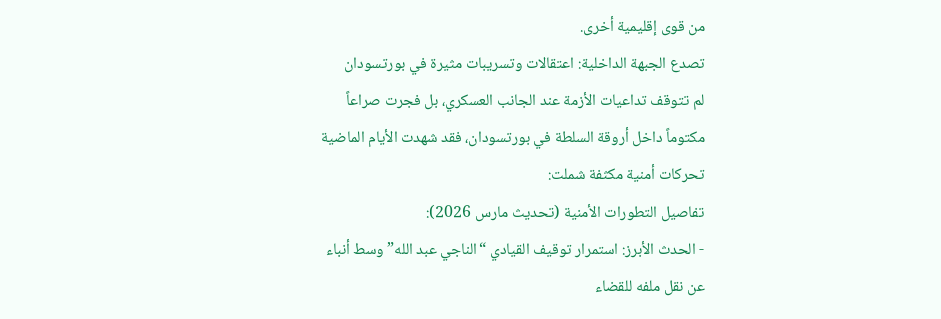من قوى إقليمية أخرى.
تصدع الجبهة الداخلية: اعتقالات وتسريبات مثيرة في بورتسودان
لم تتوقف تداعيات الأزمة عند الجانب العسكري، بل فجرت صراعاً مكتوماً داخل أروقة السلطة في بورتسودان، فقد شهدت الأيام الماضية تحركات أمنية مكثفة شملت:
تفاصيل التطورات الأمنية (تحديث مارس 2026):
- الحدث الأبرز: استمرار توقيف القيادي “الناجي عبد الله” وسط أنباء عن نقل ملفه للقضاء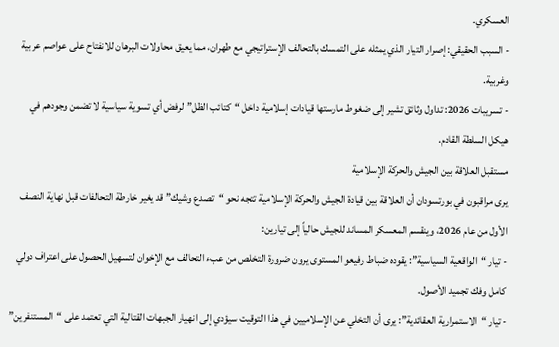العسكري.
- السبب الحقيقي: إصرار التيار الذي يمثله على التمسك بالتحالف الإستراتيجي مع طهران، مما يعيق محاولات البرهان للانفتاح على عواصم عربية وغربية.
- تسريبات 2026: تداول وثائق تشير إلى ضغوط مارستها قيادات إسلامية داخل “كتائب الظل” لرفض أي تسوية سياسية لا تضمن وجودهم في هيكل السلطة القادم.
مستقبل العلاقة بين الجيش والحركة الإسلامية
يرى مراقبون في بورتسودان أن العلاقة بين قيادة الجيش والحركة الإسلامية تتجه نحو “تصدع وشيك” قد يغير خارطة التحالفات قبل نهاية النصف الأول من عام 2026، وينقسم المعسكر المساند للجيش حالياً إلى تيارين:
- تيار “الواقعية السياسية”: يقوده ضباط رفيعو المستوى يرون ضرورة التخلص من عبء التحالف مع الإخوان لتسهيل الحصول على اعتراف دولي كامل وفك تجميد الأصول.
- تيار “الاستمرارية العقائدية”: يرى أن التخلي عن الإسلاميين في هذا التوقيت سيؤدي إلى انهيار الجبهات القتالية التي تعتمد على “المستنفرين”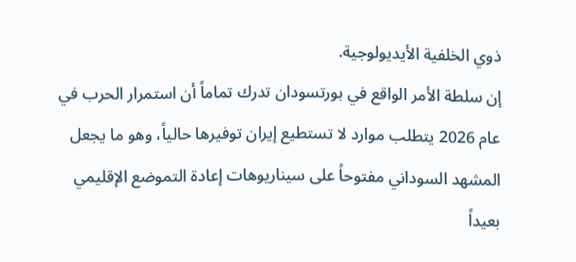ذوي الخلفية الأيديولوجية.
إن سلطة الأمر الواقع في بورتسودان تدرك تماماً أن استمرار الحرب في عام 2026 يتطلب موارد لا تستطيع إيران توفيرها حالياً، وهو ما يجعل المشهد السوداني مفتوحاً على سيناريوهات إعادة التموضع الإقليمي بعيداً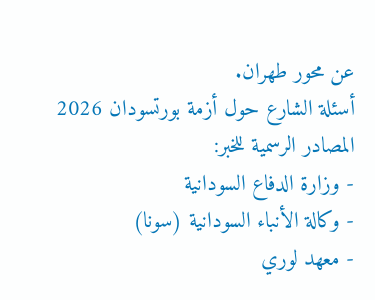عن محور طهران.
أسئلة الشارع حول أزمة بورتسودان 2026
المصادر الرسمية للخبر:
- وزارة الدفاع السودانية
- وكالة الأنباء السودانية (سونا)
- معهد لوري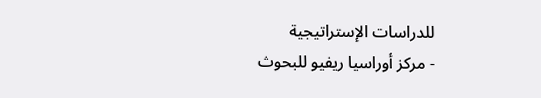للدراسات الإستراتيجية
- مركز أوراسيا ريفيو للبحوث